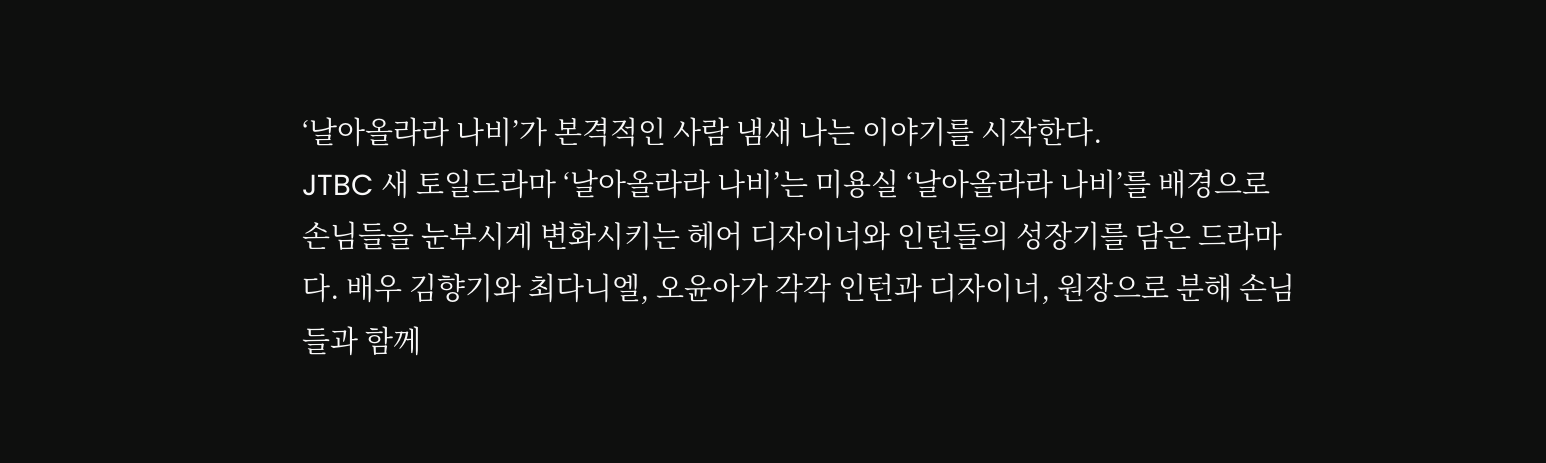‘날아올라라 나비’가 본격적인 사람 냄새 나는 이야기를 시작한다.
JTBC 새 토일드라마 ‘날아올라라 나비’는 미용실 ‘날아올라라 나비’를 배경으로 손님들을 눈부시게 변화시키는 헤어 디자이너와 인턴들의 성장기를 담은 드라마다. 배우 김향기와 최다니엘, 오윤아가 각각 인턴과 디자이너, 원장으로 분해 손님들과 함께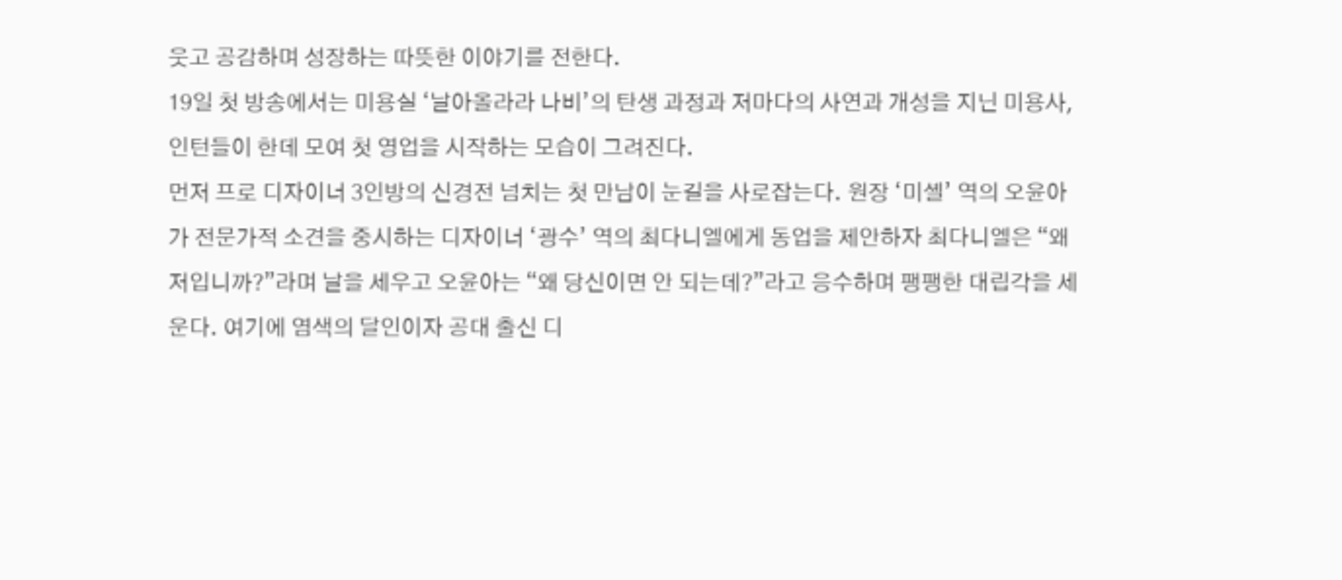웃고 공감하며 성장하는 따뜻한 이야기를 전한다.
19일 첫 방송에서는 미용실 ‘날아올라라 나비’의 탄생 과정과 저마다의 사연과 개성을 지닌 미용사, 인턴들이 한데 모여 첫 영업을 시작하는 모습이 그려진다.
먼저 프로 디자이너 3인방의 신경전 넘치는 첫 만남이 눈길을 사로잡는다. 원장 ‘미셸’ 역의 오윤아가 전문가적 소견을 중시하는 디자이너 ‘광수’ 역의 최다니엘에게 동업을 제안하자 최다니엘은 “왜 저입니까?”라며 날을 세우고 오윤아는 “왜 당신이면 안 되는데?”라고 응수하며 팽팽한 대립각을 세운다. 여기에 염색의 달인이자 공대 출신 디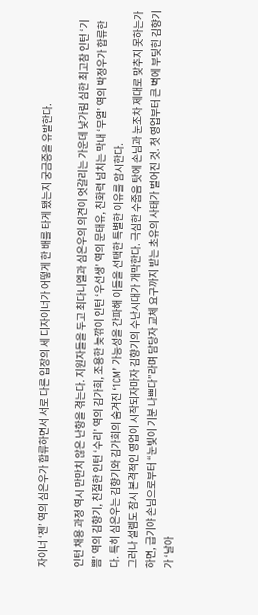자이너 ‘젠’ 역의 심은우가 합류하면서 서로 다른 입장의 세 디자이너가 어떻게 한 배를 타게 됐는지 궁금증을 유발한다.

인턴 채용 과정 역시 만만치 않은 난항을 겪는다. 지원자들을 두고 최다니엘과 심은우의 의견이 엇갈리는 가운데 낯가림 심한 최고참 인턴 ‘기쁨’ 역의 김향기, 친절한 인턴 ‘수리’ 역의 김가희, 조용한 늦깎이 인턴 ‘우선생’ 역의 문태유, 친화력 넘치는 막내 ‘무열’ 역의 박정우가 합류한다. 특히 심은우는 김향기와 김가희의 숨겨진 ‘1CM’ 가능성을 간파해 이들을 선택한 특별한 이유를 암시한다.
그러나 설렘도 잠시 본격적인 영업이 시작되자마자 김향기의 수난시대가 개막한다. 극심한 수줍음 탓에 손님과 눈조차 제대로 맞추지 못하는가 하면, 급기야 손님으로부터 “눈빛이 기분 나쁘다”라며 담당자 교체 요구까지 받는 초유의 사태가 벌어진 것. 첫 영업부터 큰 벽에 부딪힌 김향기가 ‘날아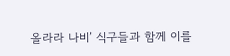올라라 나비’ 식구들과 함께 이를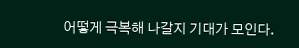어떻게 극복해 나갈지 기대가 모인다.